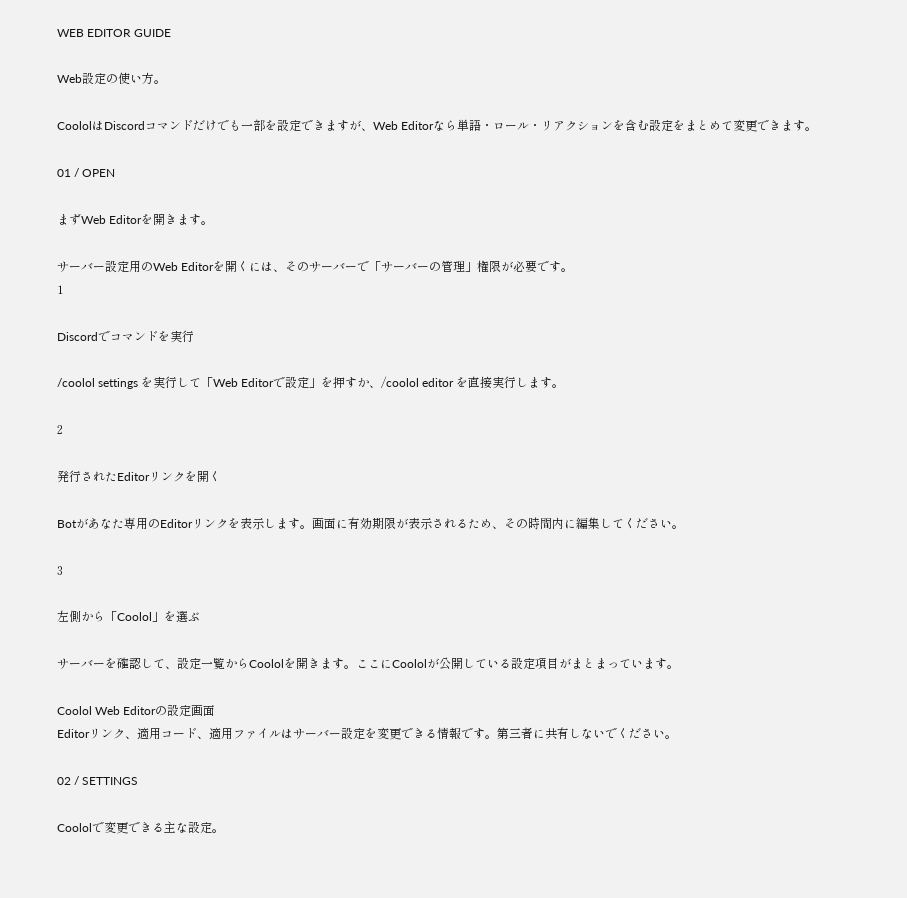WEB EDITOR GUIDE

Web設定の使い方。

CoololはDiscordコマンドだけでも一部を設定できますが、Web Editorなら単語・ロール・リアクションを含む設定をまとめて変更できます。

01 / OPEN

まずWeb Editorを開きます。

サーバー設定用のWeb Editorを開くには、そのサーバーで「サーバーの管理」権限が必要です。
1

Discordでコマンドを実行

/coolol settings を実行して「Web Editorで設定」を押すか、/coolol editor を直接実行します。

2

発行されたEditorリンクを開く

Botがあなた専用のEditorリンクを表示します。画面に有効期限が表示されるため、その時間内に編集してください。

3

左側から「Coolol」を選ぶ

サーバーを確認して、設定一覧からCoololを開きます。ここにCoololが公開している設定項目がまとまっています。

Coolol Web Editorの設定画面
Editorリンク、適用コード、適用ファイルはサーバー設定を変更できる情報です。第三者に共有しないでください。

02 / SETTINGS

Coololで変更できる主な設定。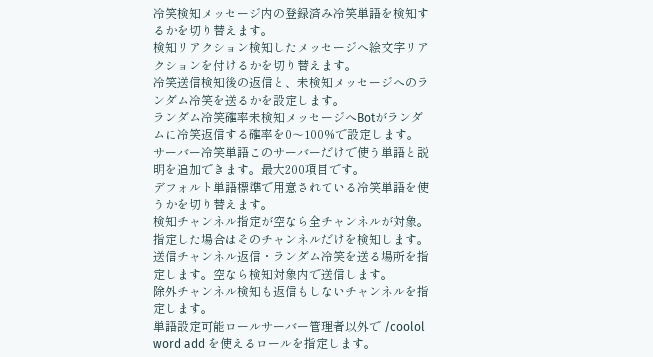冷笑検知メッセージ内の登録済み冷笑単語を検知するかを切り替えます。
検知リアクション検知したメッセージへ絵文字リアクションを付けるかを切り替えます。
冷笑送信検知後の返信と、未検知メッセージへのランダム冷笑を送るかを設定します。
ランダム冷笑確率未検知メッセージへBotがランダムに冷笑返信する確率を0〜100%で設定します。
サーバー冷笑単語このサーバーだけで使う単語と説明を追加できます。最大200項目です。
デフォルト単語標準で用意されている冷笑単語を使うかを切り替えます。
検知チャンネル指定が空なら全チャンネルが対象。指定した場合はそのチャンネルだけを検知します。
送信チャンネル返信・ランダム冷笑を送る場所を指定します。空なら検知対象内で送信します。
除外チャンネル検知も返信もしないチャンネルを指定します。
単語設定可能ロールサーバー管理者以外で /coolol word add を使えるロールを指定します。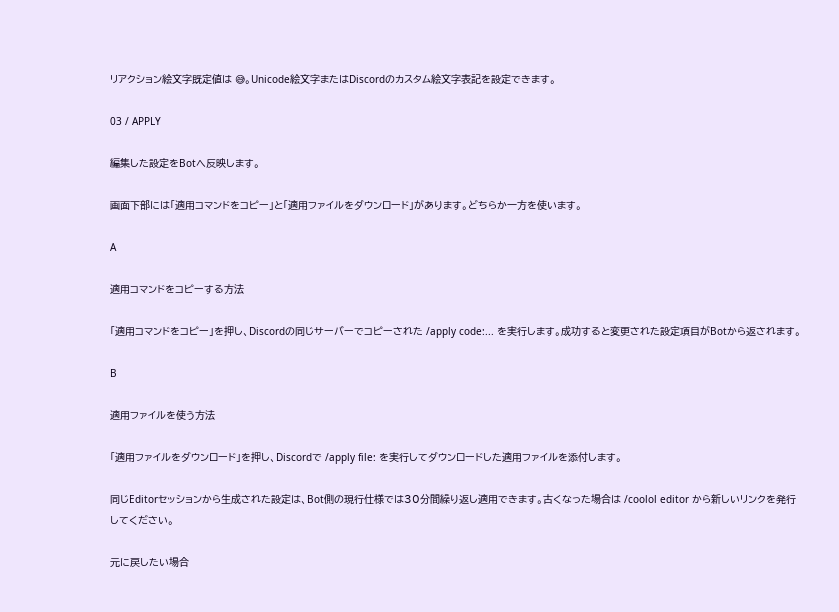リアクション絵文字既定値は 😅。Unicode絵文字またはDiscordのカスタム絵文字表記を設定できます。

03 / APPLY

編集した設定をBotへ反映します。

画面下部には「適用コマンドをコピー」と「適用ファイルをダウンロード」があります。どちらか一方を使います。

A

適用コマンドをコピーする方法

「適用コマンドをコピー」を押し、Discordの同じサーバーでコピーされた /apply code:... を実行します。成功すると変更された設定項目がBotから返されます。

B

適用ファイルを使う方法

「適用ファイルをダウンロード」を押し、Discordで /apply file: を実行してダウンロードした適用ファイルを添付します。

同じEditorセッションから生成された設定は、Bot側の現行仕様では30分間繰り返し適用できます。古くなった場合は /coolol editor から新しいリンクを発行してください。

元に戻したい場合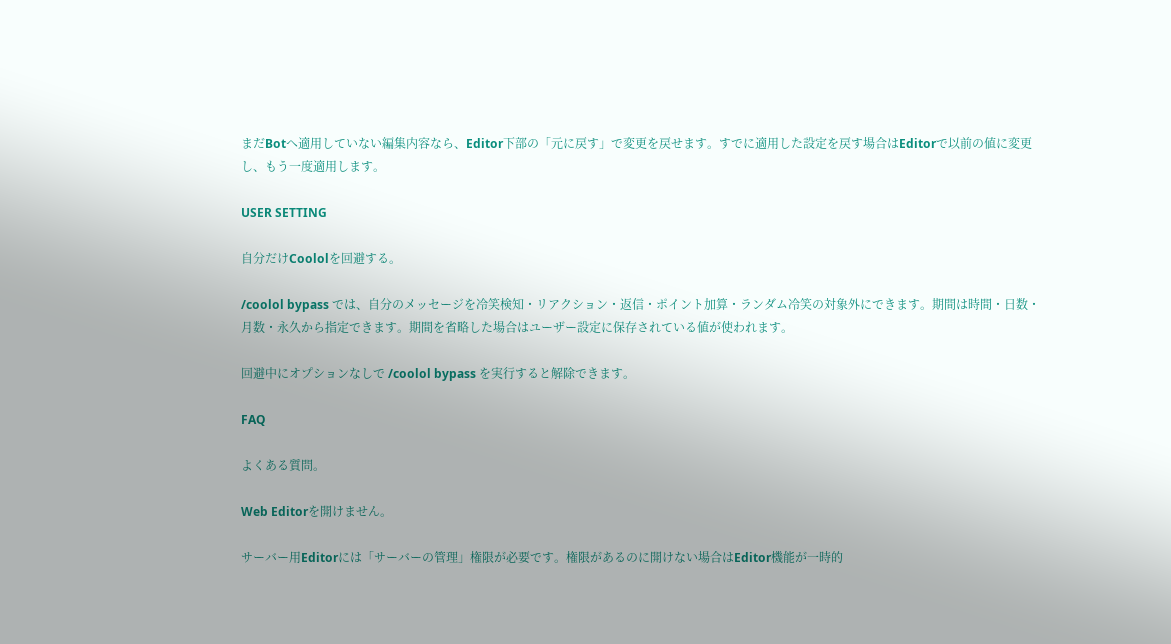まだBotへ適用していない編集内容なら、Editor下部の「元に戻す」で変更を戻せます。すでに適用した設定を戻す場合はEditorで以前の値に変更し、もう一度適用します。

USER SETTING

自分だけCoololを回避する。

/coolol bypass では、自分のメッセージを冷笑検知・リアクション・返信・ポイント加算・ランダム冷笑の対象外にできます。期間は時間・日数・月数・永久から指定できます。期間を省略した場合はユーザー設定に保存されている値が使われます。

回避中にオプションなしで /coolol bypass を実行すると解除できます。

FAQ

よくある質問。

Web Editorを開けません。

サーバー用Editorには「サーバーの管理」権限が必要です。権限があるのに開けない場合はEditor機能が一時的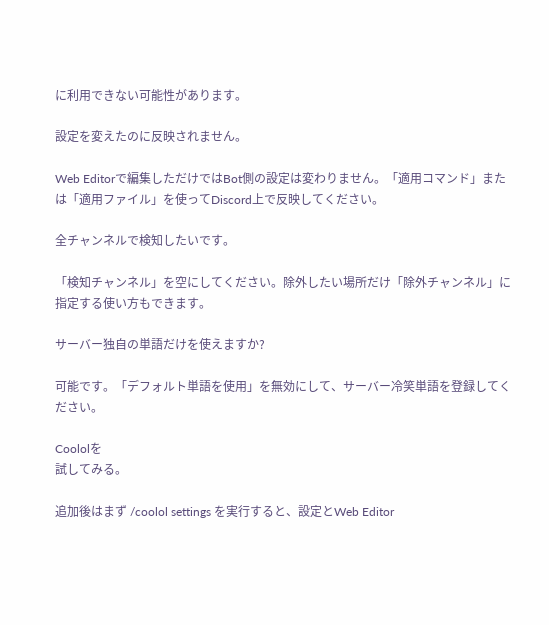に利用できない可能性があります。

設定を変えたのに反映されません。

Web Editorで編集しただけではBot側の設定は変わりません。「適用コマンド」または「適用ファイル」を使ってDiscord上で反映してください。

全チャンネルで検知したいです。

「検知チャンネル」を空にしてください。除外したい場所だけ「除外チャンネル」に指定する使い方もできます。

サーバー独自の単語だけを使えますか?

可能です。「デフォルト単語を使用」を無効にして、サーバー冷笑単語を登録してください。

Coololを
試してみる。

追加後はまず /coolol settings を実行すると、設定とWeb Editor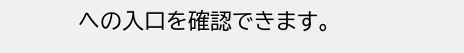への入口を確認できます。